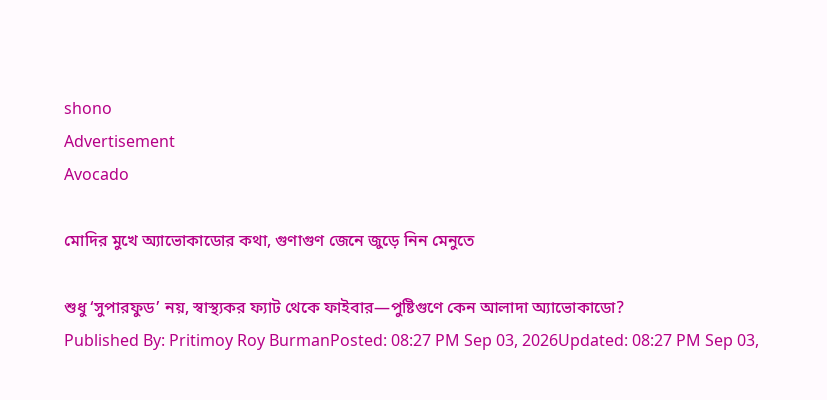shono
Advertisement
Avocado

মোদির মুখে অ্যাভোকাডোর কথা, গুণাগুণ জেনে জুড়ে নিন মেনুতে

শুধু ‘সুপারফুড’ নয়, স্বাস্থ্যকর ফ্যাট থেকে ফাইবার—পুষ্টিগুণে কেন আলাদা অ্যাভোকাডো?
Published By: Pritimoy Roy BurmanPosted: 08:27 PM Sep 03, 2026Updated: 08:27 PM Sep 03,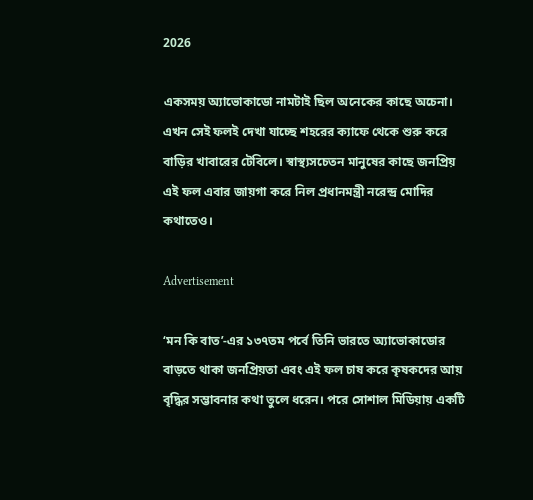2026

একসময় অ্যাভোকাডো নামটাই ছিল অনেকের কাছে অচেনা। এখন সেই ফলই দেখা যাচ্ছে শহরের ক্যাফে থেকে শুরু করে বাড়ির খাবারের টেবিলে। স্বাস্থ্যসচেতন মানুষের কাছে জনপ্রিয় এই ফল এবার জায়গা করে নিল প্রধানমন্ত্রী নরেন্দ্র মোদির কথাতেও।

Advertisement

‘মন কি বাত’-এর ১৩৭তম পর্বে তিনি ভারতে অ্যাভোকাডোর বাড়তে থাকা জনপ্রিয়তা এবং এই ফল চাষ করে কৃষকদের আয় বৃদ্ধির সম্ভাবনার কথা তুলে ধরেন। পরে সোশাল মিডিয়ায় একটি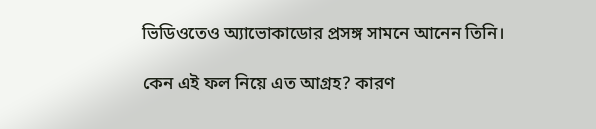ভিডিওতেও অ্যাভোকাডোর প্রসঙ্গ সামনে আনেন তিনি।

কেন এই ফল নিয়ে এত আগ্রহ? কারণ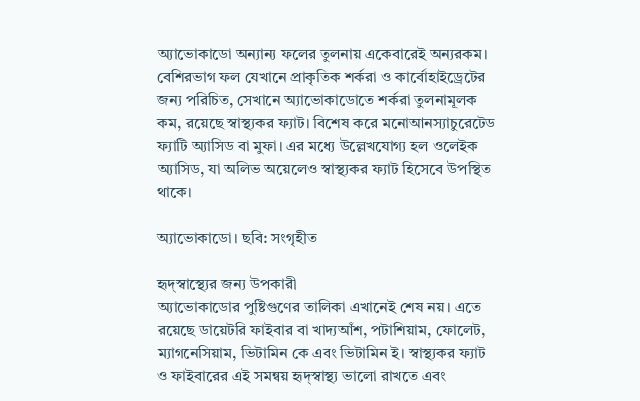অ্যাভোকাডো অন্যান্য ফলের তুলনায় একেবারেই অন্যরকম। বেশিরভাগ ফল যেখানে প্রাকৃতিক শর্করা ও কার্বোহাইড্রেটের জন্য পরিচিত, সেখানে অ্যাভোকাডোতে শর্করা তুলনামূলক কম, রয়েছে স্বাস্থ্যকর ফ্যাট। বিশেষ করে মনোআনস্যাচুরেটেড ফ্যাটি অ্যাসিড বা মুফা। এর মধ্যে উল্লেখযোগ্য হল ওলেইক অ্যাসিড, যা অলিভ অয়েলেও স্বাস্থ্যকর ফ্যাট হিসেবে উপস্থিত থাকে।

অ্যাভোকাডো। ছবি: সংগৃহীত

হৃদ্‌স্বাস্থ্যের জন্য উপকারী
অ্যাভোকাডোর পুষ্টিগুণের তালিকা এখানেই শেষ নয়। এতে রয়েছে ডায়েটরি ফাইবার বা খাদ্যআঁশ, পটাশিয়াম, ফোলেট, ম্যাগনেসিয়াম, ভিটামিন কে এবং ভিটামিন ই। স্বাস্থ্যকর ফ্যাট ও ফাইবারের এই সমন্বয় হৃদ্‌স্বাস্থ্য ভালো রাখতে এবং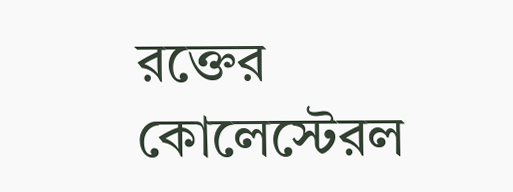রক্তের কোলেস্টেরল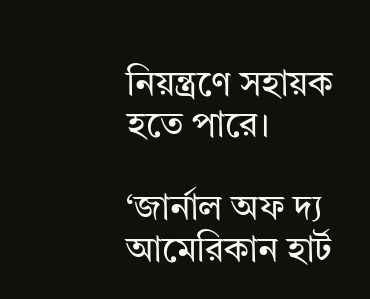নিয়ন্ত্রণে সহায়ক হতে পারে।

‘জার্নাল অফ দ্য আমেরিকান হার্ট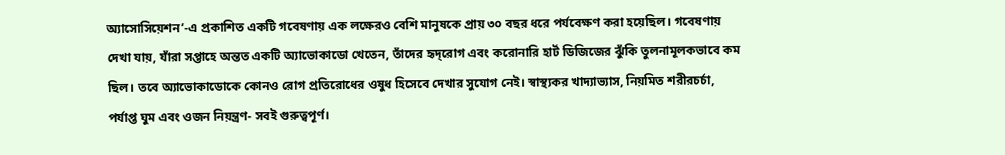অ্যাসোসিয়েশন’-এ প্রকাশিত একটি গবেষণায় এক লক্ষেরও বেশি মানুষকে প্রায় ৩০ বছর ধরে পর্যবেক্ষণ করা হয়েছিল। গবেষণায় দেখা যায়, যাঁরা সপ্তাহে অন্তত একটি অ্যাভোকাডো খেতেন, তাঁদের হৃদ্‌রোগ এবং করোনারি হার্ট ডিজিজের ঝুঁকি তুলনামূলকভাবে কম ছিল। তবে অ্যাভোকাডোকে কোনও রোগ প্রতিরোধের ওষুধ হিসেবে দেখার সুযোগ নেই। স্বাস্থ্যকর খাদ্যাভ্যাস, নিয়মিত শরীরচর্চা, পর্যাপ্ত ঘুম এবং ওজন নিয়ন্ত্রণ- সবই গুরুত্বপূর্ণ।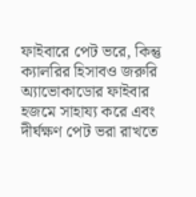ফাইবারে পেট ভরে, কিন্তু ক্যালরির হিসাবও জরুরি
অ্যাভোকাডোর ফাইবার হজমে সাহায্য করে এবং দীর্ঘক্ষণ পেট ভরা রাখতে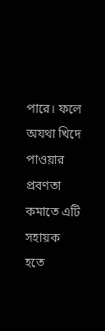পারে। ফলে অযথা খিদে পাওয়ার প্রবণতা কমাতে এটি সহায়ক হতে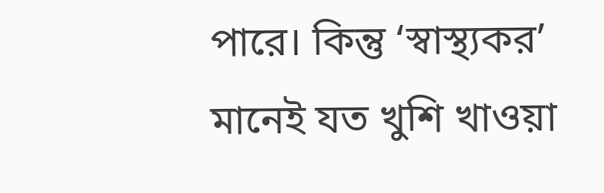পারে। কিন্তু ‘স্বাস্থ্যকর’ মানেই যত খুশি খাওয়া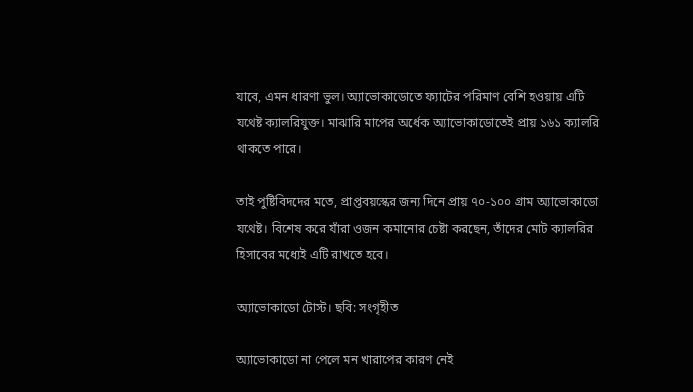যাবে, এমন ধারণা ভুল। অ্যাভোকাডোতে ফ্যাটের পরিমাণ বেশি হওয়ায় এটি যথেষ্ট ক্যালরিযুক্ত। মাঝারি মাপের অর্ধেক অ্যাভোকাডোতেই প্রায় ১৬১ ক্যালরি থাকতে পারে।

তাই পুষ্টিবিদদের মতে, প্রাপ্তবয়স্কের জন্য দিনে প্রায় ৭০-১০০ গ্রাম অ্যাভোকাডো যথেষ্ট। বিশেষ করে যাঁরা ওজন কমানোর চেষ্টা করছেন, তাঁদের মোট ক্যালরির হিসাবের মধ্যেই এটি রাখতে হবে।

অ্যাভোকাডো টোস্ট। ছবি: সংগৃহীত

অ্যাভোকাডো না পেলে মন খারাপের কারণ নেই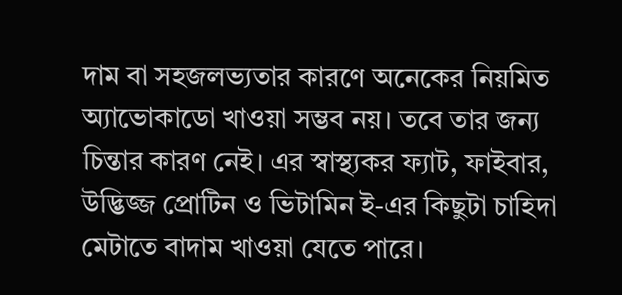দাম বা সহজলভ্যতার কারণে অনেকের নিয়মিত অ্যাভোকাডো খাওয়া সম্ভব নয়। তবে তার জন্য চিন্তার কারণ নেই। এর স্বাস্থ্যকর ফ্যাট, ফাইবার, উদ্ভিজ্জ প্রোটিন ও ভিটামিন ই-এর কিছুটা চাহিদা মেটাতে বাদাম খাওয়া যেতে পারে।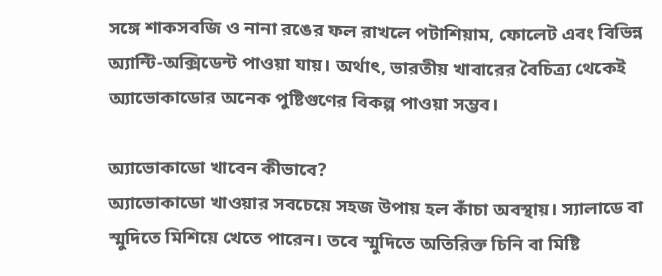সঙ্গে শাকসবজি ও নানা রঙের ফল রাখলে পটাশিয়াম, ফোলেট এবং বিভিন্ন অ্যান্টি-অক্সিডেন্ট পাওয়া যায়। অর্থাৎ, ভারতীয় খাবারের বৈচিত্র্য থেকেই অ্যাভোকাডোর অনেক পুষ্টিগুণের বিকল্প পাওয়া সম্ভব।

অ্যাভোকাডো খাবেন কীভাবে?
অ্যাভোকাডো খাওয়ার সবচেয়ে সহজ উপায় হল কাঁচা অবস্থায়। স্যালাডে বা স্মুদিতে মিশিয়ে খেতে পারেন। তবে স্মুদিতে অতিরিক্ত চিনি বা মিষ্টি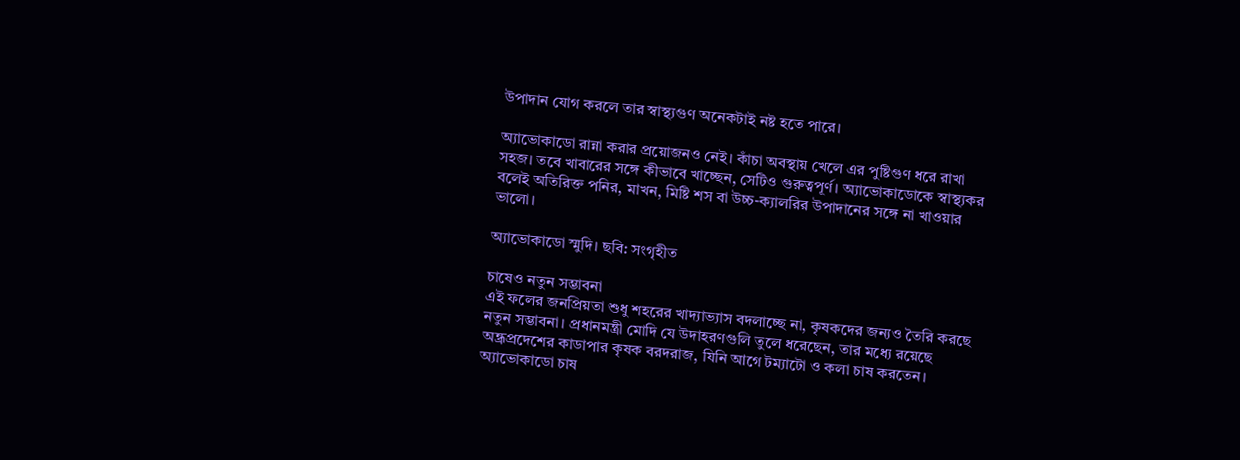উপাদান যোগ করলে তার স্বাস্থ্যগুণ অনেকটাই নষ্ট হতে পারে।

অ্যাভোকাডো রান্না করার প্রয়োজনও নেই। কাঁচা অবস্থায় খেলে এর পুষ্টিগুণ ধরে রাখা সহজ। তবে খাবারের সঙ্গে কীভাবে খাচ্ছেন, সেটিও গুরুত্বপূর্ণ। অ্যাভোকাডোকে স্বাস্থ্যকর বলেই অতিরিক্ত পনির, মাখন, মিষ্টি শস বা উচ্চ-ক্যালরির উপাদানের সঙ্গে না খাওয়ার ভালো।

অ্যাভোকাডো স্মুদি। ছবি: সংগৃহীত

চাষেও নতুন সম্ভাবনা
এই ফলের জনপ্রিয়তা শুধু শহরের খাদ্যাভ্যাস বদলাচ্ছে না, কৃষকদের জন্যও তৈরি করছে নতুন সম্ভাবনা। প্রধানমন্ত্রী মোদি যে উদাহরণগুলি তুলে ধরেছেন, তার মধ্যে রয়েছে অন্ধ্রপ্রদেশের কাডাপার কৃষক বরদরাজ, যিনি আগে টম্যাটো ও কলা চাষ করতেন। অ্যাভোকাডো চাষ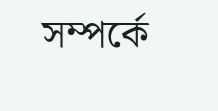সম্পর্কে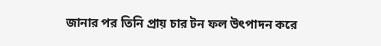জানার পর তিনি প্রায় চার টন ফল উৎপাদন করে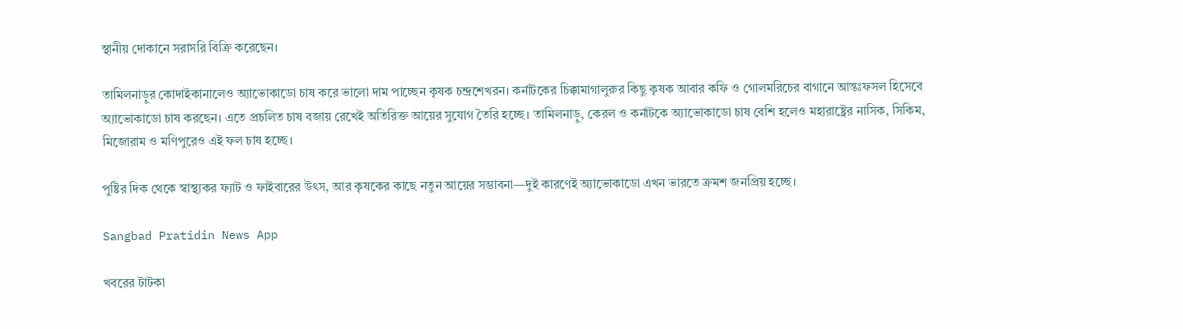স্থানীয় দোকানে সরাসরি বিক্রি করেছেন।

তামিলনাড়ুর কোদাইকানালেও অ্যাভোকাডো চাষ করে ভালো দাম পাচ্ছেন কৃষক চন্দ্রশেখরন। কর্নাটকের চিক্কামাগালুরুর কিছু কৃষক আবার কফি ও গোলমরিচের বাগানে আন্তঃফসল হিসেবে অ্যাভোকাডো চাষ করছেন। এতে প্রচলিত চাষ বজায় রেখেই অতিরিক্ত আয়ের সুযোগ তৈরি হচ্ছে। তামিলনাড়ু, কেরল ও কর্নাটকে অ্যাভোকাডো চাষ বেশি হলেও মহারাষ্ট্রের নাসিক, সিকিম, মিজোরাম ও মণিপুরেও এই ফল চাষ হচ্ছে।

পুষ্টির দিক থেকে স্বাস্থ্যকর ফ্যাট ও ফাইবারের উৎস, আর কৃষকের কাছে নতুন আয়ের সম্ভাবনা—দুই কারণেই অ্যাভোকাডো এখন ভারতে ক্রমশ জনপ্রিয় হচ্ছে।

Sangbad Pratidin News App

খবরের টাটকা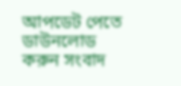আপডেট পেতে ডাউনলোড করুন সংবাদ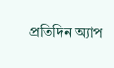প্রতিদিন অ্যাপ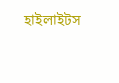হাইলাইটস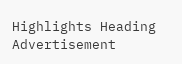Highlights Heading
Advertisement